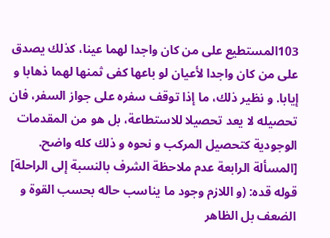103المستطيع على من كان واجدا لهما عينا، كذلك يصدق على من كان واجدا لأعيان لو باعها كفى ثمنها لهما ذهابا و إيابا. و نظير ذلك، ما إذا توقف سفره على جواز السفر، فان تحصيله لا يعد تحصيلا للاستطاعة، بل هو من المقدمات الوجودية كتحصيل المركب و نحوه و ذلك كله واضح.
[المسألة الرابعة عدم ملاحظة الشرف بالنسبة إلى الراحلة]
قوله قده: (و اللازم وجود ما يناسب حاله بحسب القوة و الضعف بل الظاهر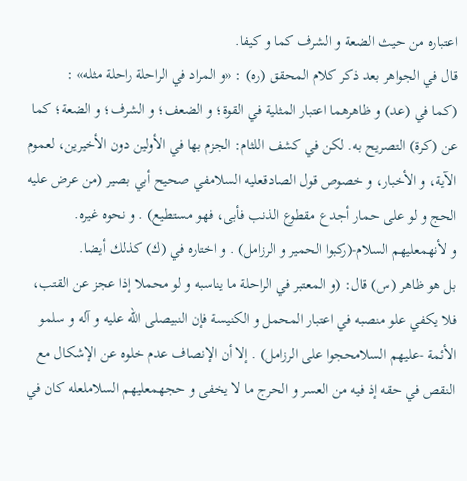اعتباره من حيث الضعة و الشرف كما و كيفا.
قال في الجواهر بعد ذكر كلام المحقق (ره) : «و المراد في الراحلة راحلة مثله» :
(كما في (عد) و ظاهرهما اعتبار المثلية في القوة؛ و الضعف؛ و الشرف؛ و الضعة؛ كما عن (كرة) التصريح به. لكن في كشف اللثام: الجزم بها في الأولين دون الأخيرين، لعموم الآية، و الأخبار، و خصوص قول الصادقعليه السلامفي صحيح أبي بصير (من عرض عليه الحج و لو على حمار أجدع مقطوع الذنب فأبى، فهو مستطيع) . و نحوه غيره.
و لأنهمعليهم السلام-(ركبوا الحمير و الرزامل) . و اختاره في (ك) كذلك أيضا.
بل هو ظاهر (س) قال: (و المعتبر في الراحلة ما يناسبه و لو محملا إذا عجز عن القتب، فلا يكفي علو منصبه في اعتبار المحمل و الكنيسة فإن النبيصلى اللّه عليه و آله و سلمو الأئمة -عليهم السلامحجوا على الرزامل) . إلا أن الإنصاف عدم خلوه عن الإشكال مع النقص في حقه إذ فيه من العسر و الحرج ما لا يخفى و حجهمعليهم السلاملعله كان في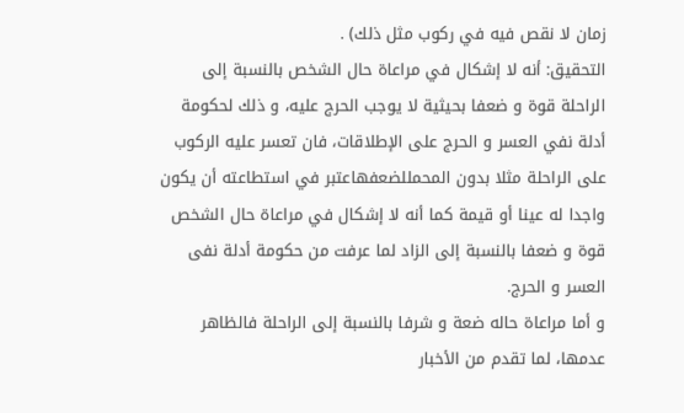زمان لا نقص فيه في ركوب مثل ذلك) .
التحقيق: أنه لا إشكال في مراعاة حال الشخص بالنسبة إلى الراحلة قوة و ضعفا بحيثية لا يوجب الحرج عليه، و ذلك لحكومة أدلة نفي العسر و الحرج على الإطلاقات، فان تعسر عليه الركوب على الراحلة مثلا بدون المحمللضعفهاعتبر في استطاعته أن يكون واجدا له عينا أو قيمة كما أنه لا إشكال في مراعاة حال الشخص قوة و ضعفا بالنسبة إلى الزاد لما عرفت من حكومة أدلة نفى العسر و الحرج.
و أما مراعاة حاله ضعة و شرفا بالنسبة إلى الراحلة فالظاهر عدمها، لما تقدم من الأخبار